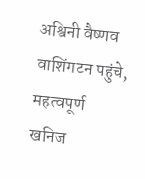अश्विनी वैष्णव वाशिंगटन पहुंचे, महत्वपूर्ण खनिज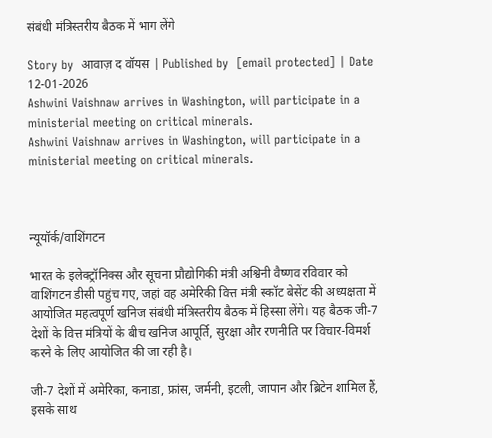संबंधी मंत्रिस्तरीय बैठक में भाग लेंगे

Story by  आवाज़ द वॉयस | Published by  [email protected] | Date 12-01-2026
Ashwini Vaishnaw arrives in Washington, will participate in a ministerial meeting on critical minerals.
Ashwini Vaishnaw arrives in Washington, will participate in a ministerial meeting on critical minerals.



न्यूयॉर्क/वाशिंगटन

भारत के इलेक्ट्रॉनिक्स और सूचना प्रौद्योगिकी मंत्री अश्विनी वैष्णव रविवार को वाशिंगटन डीसी पहुंच गए, जहां वह अमेरिकी वित्त मंत्री स्कॉट बेसेंट की अध्यक्षता में आयोजित महत्वपूर्ण खनिज संबंधी मंत्रिस्तरीय बैठक में हिस्सा लेंगे। यह बैठक जी-7 देशों के वित्त मंत्रियों के बीच खनिज आपूर्ति, सुरक्षा और रणनीति पर विचार-विमर्श करने के लिए आयोजित की जा रही है।

जी-7 देशों में अमेरिका, कनाडा, फ्रांस, जर्मनी, इटली, जापान और ब्रिटेन शामिल हैं, इसके साथ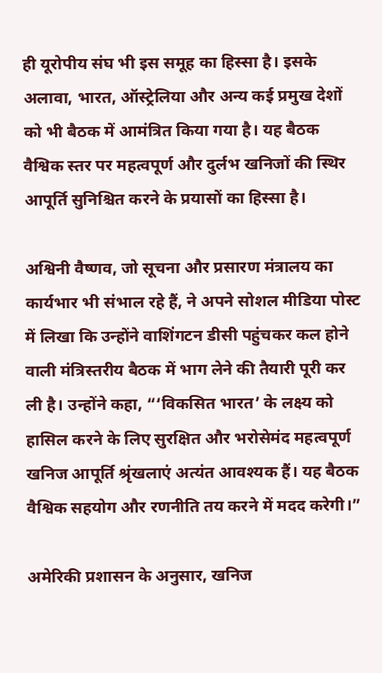ही यूरोपीय संघ भी इस समूह का हिस्सा है। इसके अलावा, भारत, ऑस्ट्रेलिया और अन्य कई प्रमुख देशों को भी बैठक में आमंत्रित किया गया है। यह बैठक वैश्विक स्तर पर महत्वपूर्ण और दुर्लभ खनिजों की स्थिर आपूर्ति सुनिश्चित करने के प्रयासों का हिस्सा है।

अश्विनी वैष्णव, जो सूचना और प्रसारण मंत्रालय का कार्यभार भी संभाल रहे हैं, ने अपने सोशल मीडिया पोस्ट में लिखा कि उन्होंने वाशिंगटन डीसी पहुंचकर कल होने वाली मंत्रिस्तरीय बैठक में भाग लेने की तैयारी पूरी कर ली है। उन्होंने कहा, “‘विकसित भारत’ के लक्ष्य को हासिल करने के लिए सुरक्षित और भरोसेमंद महत्वपूर्ण खनिज आपूर्ति श्रृंखलाएं अत्यंत आवश्यक हैं। यह बैठक वैश्विक सहयोग और रणनीति तय करने में मदद करेगी।”

अमेरिकी प्रशासन के अनुसार, खनिज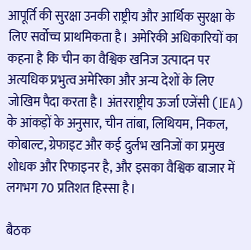आपूर्ति की सुरक्षा उनकी राष्ट्रीय और आर्थिक सुरक्षा के लिए सर्वोच्च प्राथमिकता है। अमेरिकी अधिकारियों का कहना है कि चीन का वैश्विक खनिज उत्पादन पर अत्यधिक प्रभुत्व अमेरिका और अन्य देशों के लिए जोखिम पैदा करता है। अंतरराष्ट्रीय ऊर्जा एजेंसी (IEA) के आंकड़ों के अनुसार, चीन तांबा, लिथियम, निकल, कोबाल्ट, ग्रेफाइट और कई दुर्लभ खनिजों का प्रमुख शोधक और रिफाइनर है, और इसका वैश्विक बाजार में लगभग 70 प्रतिशत हिस्सा है।

बैठक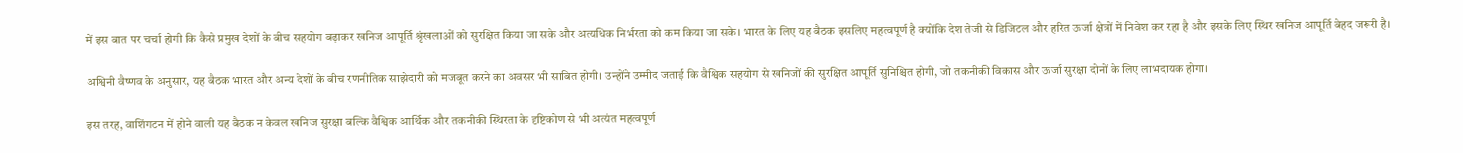में इस बात पर चर्चा होगी कि कैसे प्रमुख देशों के बीच सहयोग बढ़ाकर खनिज आपूर्ति श्रृंखलाओं को सुरक्षित किया जा सके और अत्यधिक निर्भरता को कम किया जा सके। भारत के लिए यह बैठक इसलिए महत्वपूर्ण है क्योंकि देश तेजी से डिजिटल और हरित ऊर्जा क्षेत्रों में निवेश कर रहा है और इसके लिए स्थिर खनिज आपूर्ति बेहद जरूरी है।

अश्विनी वैष्णव के अनुसार, यह बैठक भारत और अन्य देशों के बीच रणनीतिक साझेदारी को मजबूत करने का अवसर भी साबित होगी। उन्होंने उम्मीद जताई कि वैश्विक सहयोग से खनिजों की सुरक्षित आपूर्ति सुनिश्चित होगी, जो तकनीकी विकास और ऊर्जा सुरक्षा दोनों के लिए लाभदायक होगा।

इस तरह, वाशिंगटन में होने वाली यह बैठक न केवल खनिज सुरक्षा बल्कि वैश्विक आर्थिक और तकनीकी स्थिरता के दृष्टिकोण से भी अत्यंत महत्वपूर्ण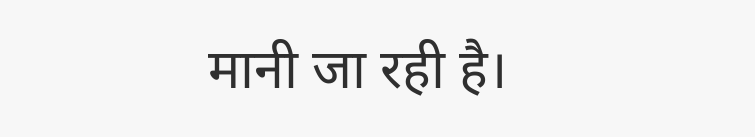मानी जा रही है।